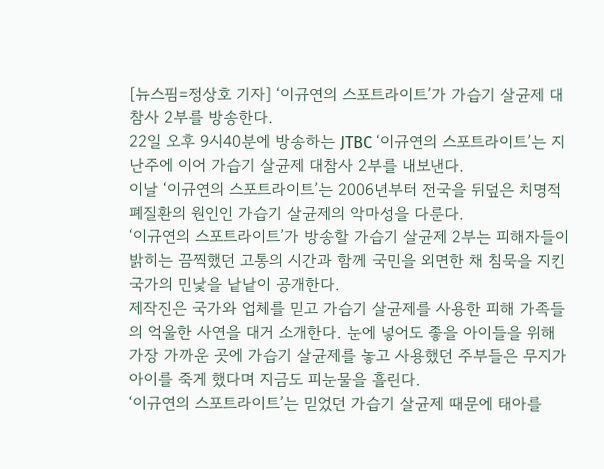[뉴스핌=정상호 기자] ‘이규연의 스포트라이트’가 가습기 살균제 대참사 2부를 방송한다.
22일 오후 9시40분에 방송하는 JTBC ‘이규연의 스포트라이트’는 지난주에 이어 가습기 살균제 대참사 2부를 내보낸다.
이날 ‘이규연의 스포트라이트’는 2006년부터 전국을 뒤덮은 치명적 폐질환의 원인인 가습기 살균제의 악마성을 다룬다.
‘이규연의 스포트라이트’가 방송할 가습기 살균제 2부는 피해자들이 밝히는 끔찍했던 고통의 시간과 함께 국민을 외면한 채 침묵을 지킨 국가의 민낯을 낱낱이 공개한다.
제작진은 국가와 업체를 믿고 가습기 살균제를 사용한 피해 가족들의 억울한 사연을 대거 소개한다. 눈에 넣어도 좋을 아이들을 위해 가장 가까운 곳에 가습기 살균제를 놓고 사용했던 주부들은 무지가 아이를 죽게 했다며 지금도 피눈물을 흘린다.
‘이규연의 스포트라이트’는 믿었던 가습기 살균제 때문에 태아를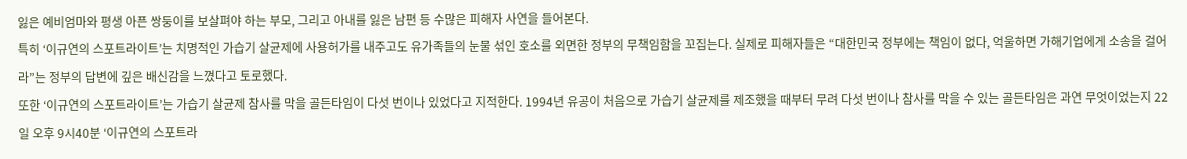잃은 예비엄마와 평생 아픈 쌍둥이를 보살펴야 하는 부모, 그리고 아내를 잃은 남편 등 수많은 피해자 사연을 들어본다.
특히 ‘이규연의 스포트라이트’는 치명적인 가습기 살균제에 사용허가를 내주고도 유가족들의 눈물 섞인 호소를 외면한 정부의 무책임함을 꼬집는다. 실제로 피해자들은 “대한민국 정부에는 책임이 없다, 억울하면 가해기업에게 소송을 걸어라”는 정부의 답변에 깊은 배신감을 느꼈다고 토로했다.
또한 ‘이규연의 스포트라이트’는 가습기 살균제 참사를 막을 골든타임이 다섯 번이나 있었다고 지적한다. 1994년 유공이 처음으로 가습기 살균제를 제조했을 때부터 무려 다섯 번이나 참사를 막을 수 있는 골든타임은 과연 무엇이었는지 22일 오후 9시40분 ‘이규연의 스포트라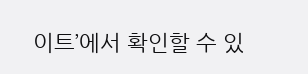이트’에서 확인할 수 있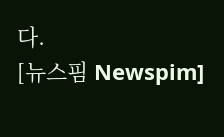다.
[뉴스핌 Newspim]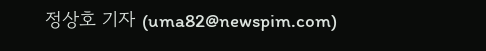정상호 기자 (uma82@newspim.com)